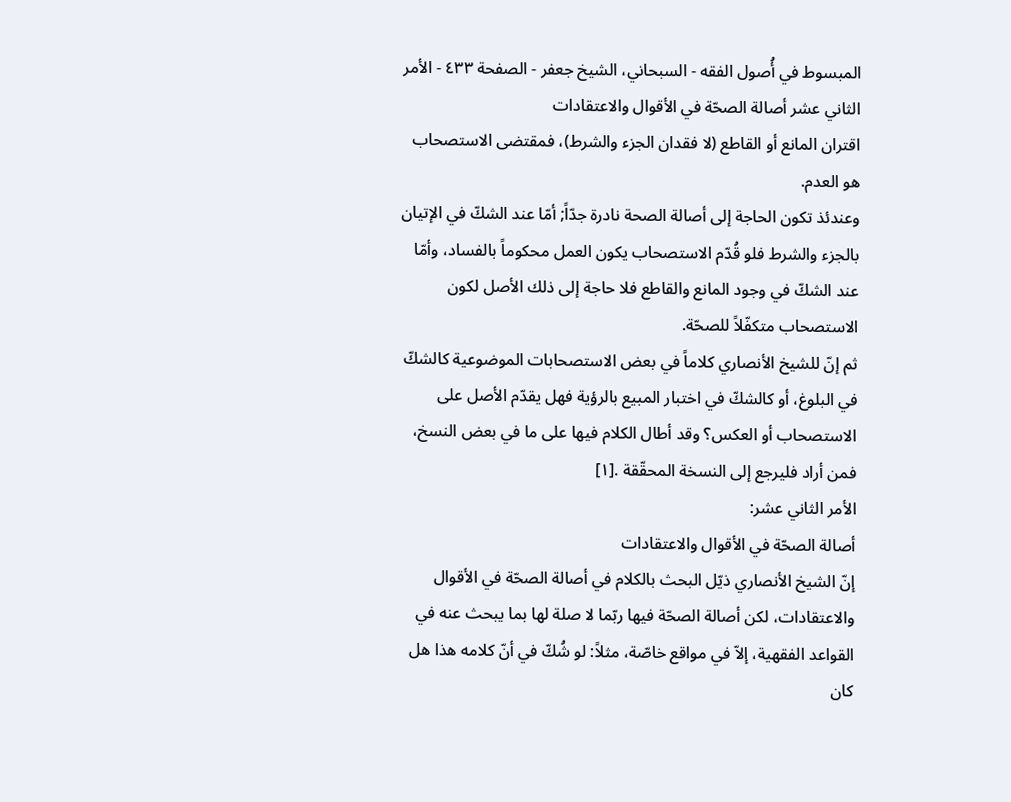المبسوط في أُصول الفقه - السبحاني، الشيخ جعفر - الصفحة ٤٣٣ - الأمر الثاني عشر أصالة الصحّة في الأقوال والاعتقادات
اقتران المانع أو القاطع (لا فقدان الجزء والشرط)، فمقتضى الاستصحاب هو العدم.
وعندئذ تكون الحاجة إلى أصالة الصحة نادرة جدّاً; أمّا عند الشكّ في الإتيان بالجزء والشرط فلو قُدّم الاستصحاب يكون العمل محكوماً بالفساد، وأمّا عند الشكّ في وجود المانع والقاطع فلا حاجة إلى ذلك الأصل لكون الاستصحاب متكفّلاً للصحّة.
ثم إنّ للشيخ الأنصاري كلاماً في بعض الاستصحابات الموضوعية كالشكّ في البلوغ، أو كالشكّ في اختبار المبيع بالرؤية فهل يقدّم الأصل على الاستصحاب أو العكس؟ وقد أطال الكلام فيها على ما في بعض النسخ، فمن أراد فليرجع إلى النسخة المحقّقة .[١]
الأمر الثاني عشر:
أصالة الصحّة في الأقوال والاعتقادات
إنّ الشيخ الأنصاري ذيّل البحث بالكلام في أصالة الصحّة في الأقوال والاعتقادات، لكن أصالة الصحّة فيها ربّما لا صلة لها بما يبحث عنه في القواعد الفقهية، إلاّ في مواقع خاصّة، مثلاً: لو شُكّ في أنّ كلامه هذا هل كان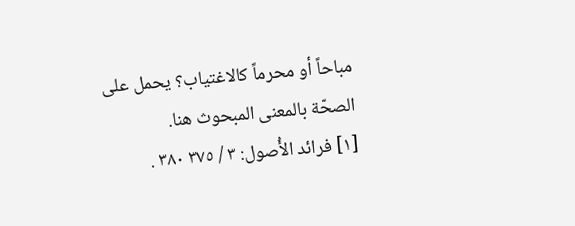مباحاً أو محرماً كالاغتياب؟ يحمل على الصحّة بالمعنى المبحوث هنا.
[١] فرائد الأُصول: ٣ / ٣٧٥ ٣٨٠ .